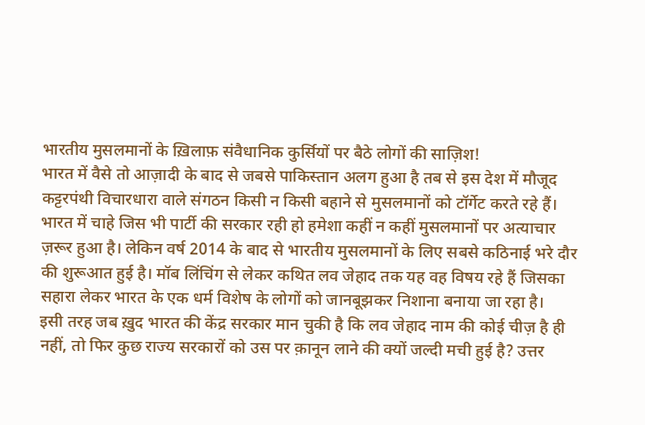भारतीय मुसलमानों के ख़िलाफ़ संवैधानिक कुर्सियों पर बैठे लोगों की साज़िश!
भारत में वैसे तो आज़ादी के बाद से जबसे पाकिस्तान अलग हुआ है तब से इस देश में मौजूद कट्टरपंथी विचारधारा वाले संगठन किसी न किसी बहाने से मुसलमानों को टॉर्गेट करते रहे हैं। भारत में चाहे जिस भी पार्टी की सरकार रही हो हमेशा कहीं न कहीं मुसलमानों पर अत्याचार ज़रूर हुआ है। लेकिन वर्ष 2014 के बाद से भारतीय मुसलमानों के लिए सबसे कठिनाई भरे दौर की शुरूआत हुई है। मॉब लिंचिंग से लेकर कथित लव जेहाद तक यह वह विषय रहे हैं जिसका सहारा लेकर भारत के एक धर्म विशेष के लोगों को जानबूझकर निशाना बनाया जा रहा है।
इसी तरह जब ख़ुद भारत की केंद्र सरकार मान चुकी है कि लव जेहाद नाम की कोई चीज़ है ही नहीं, तो फिर कुछ राज्य सरकारों को उस पर क़ानून लाने की क्यों जल्दी मची हुई है? उत्तर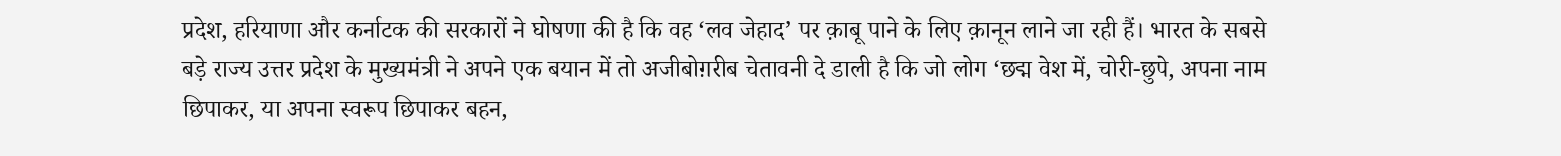प्रदेश, हरियाणा और कर्नाटक की सरकारों ने घोषणा की है कि वह ‘लव जेहाद’ पर क़ाबू पाने के लिए क़ानून लाने जा रही हैं। भारत के सबसे बड़े राज्य उत्तर प्रदेश के मुख्यमंत्री ने अपने एक बयान में तो अजीबोग़रीब चेतावनी दे डाली है कि जो लोग ‘छद्म वेश में, चोरी-छुपे, अपना नाम छिपाकर, या अपना स्वरूप छिपाकर बहन,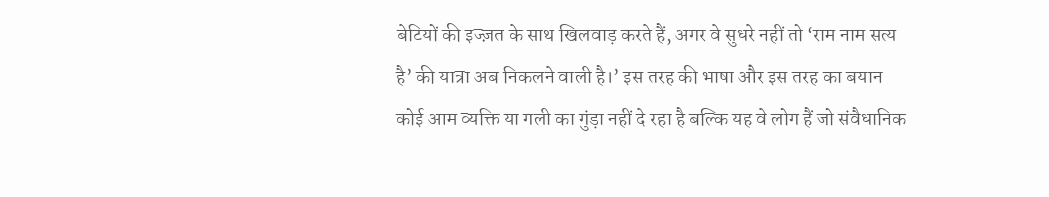बेटियों की इज्ज़त के साथ खिलवाड़ करते हैं, अगर वे सुधरे नहीं तो ‘राम नाम सत्य है’ की यात्रा अब निकलने वाली है।’ इस तरह की भाषा और इस तरह का बयान कोई आम व्यक्ति या गली का गुंड़ा नहीं दे रहा है बल्कि यह वे लोग हैं जो संवैधानिक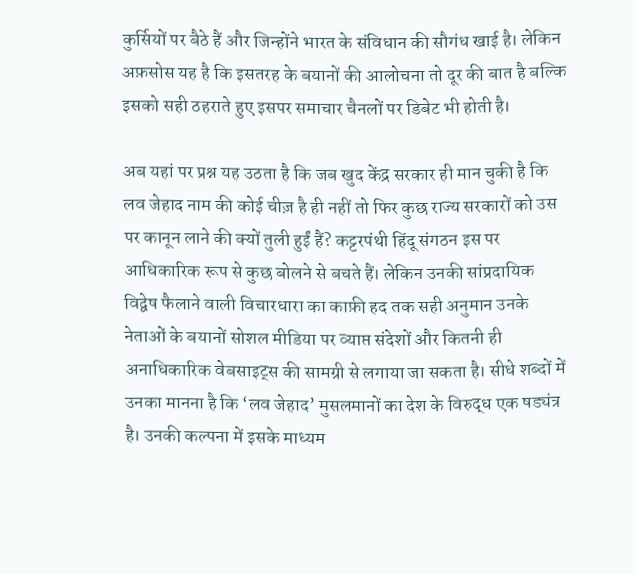कुर्सियों पर बैठे हैं और जिन्होंने भारत के संविधान की सौगंध खाई है। लेकिन अफ़सोस यह है कि इसतरह के बयानों की आलोचना तो दूर की बात है बल्कि इसको सही ठहराते हुए इसपर समाचार चैनलों पर डिबेट भी होती है।

अब यहां पर प्रश्न यह उठता है कि जब खुद केंद्र सरकार ही मान चुकी है कि लव जेहाद नाम की कोई चीज़ है ही नहीं तो फिर कुछ राज्य सरकारों को उस पर कानून लाने की क्यों तुली हुईं हैं? कट्टरपंथी हिंदू संगठन इस पर आधिकारिक रूप से कुछ बोलने से बचते हैं। लेकिन उनकी सांप्रदायिक विद्वेष फैलाने वाली विचारधारा का काफ़ी हद तक सही अनुमान उनके नेताओं के बयानों सोशल मीडिया पर व्याप्त संदेशों और कितनी ही अनाधिकारिक वेबसाइट्स की सामग्री से लगाया जा सकता है। सीधे शब्दों में उनका मानना है कि ‘लव जेहाद’ मुसलमानों का देश के विरुद्ध एक षड्यंत्र है। उनकी कल्पना में इसके माध्यम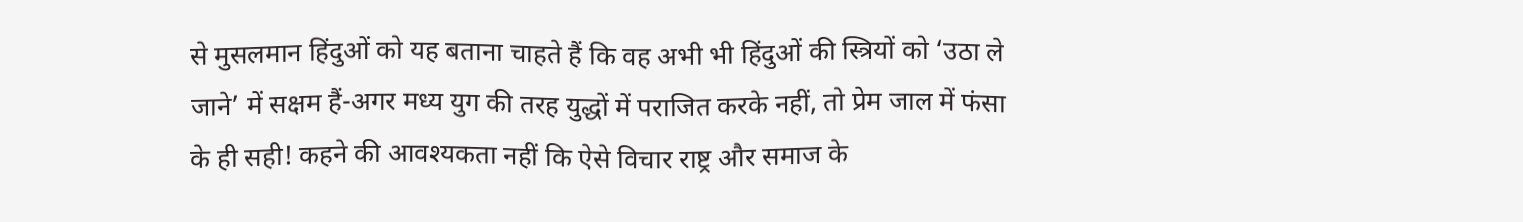से मुसलमान हिंदुओं को यह बताना चाहते हैं कि वह अभी भी हिंदुओं की स्त्रियों को ‘उठा ले जाने’ में सक्षम हैं-अगर मध्य युग की तरह युद्धों में पराजित करके नहीं, तो प्रेम जाल में फंसा के ही सही! कहने की आवश्यकता नहीं कि ऐसे विचार राष्ट्र और समाज के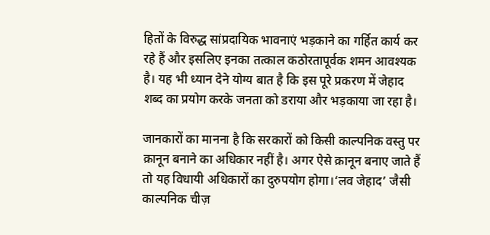हितों के विरुद्ध सांप्रदायिक भावनाएं भड़काने का गर्हित कार्य कर रहे हैं और इसलिए इनका तत्काल कठोरतापूर्वक शमन आवश्यक है। यह भी ध्यान देने योग्य बात है कि इस पूरे प्रकरण में जेहाद शब्द का प्रयोग करके जनता को डराया और भड़काया जा रहा है।

जानकारों का मानना है कि सरकारों को किसी काल्पनिक वस्तु पर क़ानून बनाने का अधिकार नहीं है। अगर ऐसे क़ानून बनाए जाते हैं तो यह विधायी अधिकारों का दुरुपयोग होगा।‘लव जेहाद’ जैसी काल्पनिक चीज़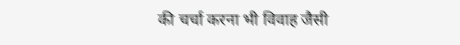की चर्चा करना भी विवाह जैसी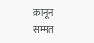क़ानून सम्मत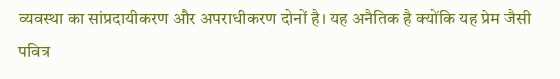व्यवस्था का सांप्रदायीकरण और अपराधीकरण दोनों है। यह अनैतिक है क्योंकि यह प्रेम जैसी पवित्र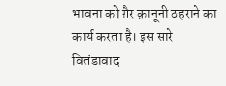भावना को ग़ैर क़ानूनी ठहराने का कार्य करता है। इस सारे वितंडावाद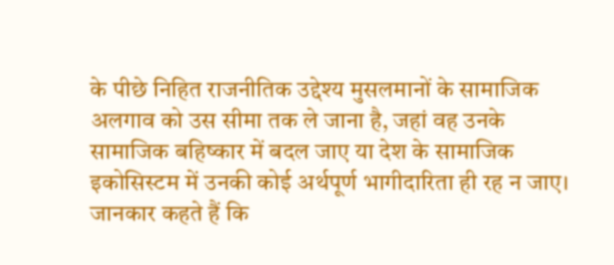के पीछे निहित राजनीतिक उद्देश्य मुसलमानों के सामाजिक अलगाव को उस सीमा तक ले जाना है, जहां वह उनके सामाजिक बहिष्कार में बदल जाए या देश के सामाजिक इकोसिस्टम में उनकी कोई अर्थपूर्ण भागीदारिता ही रह न जाए। जानकार कहते हैं कि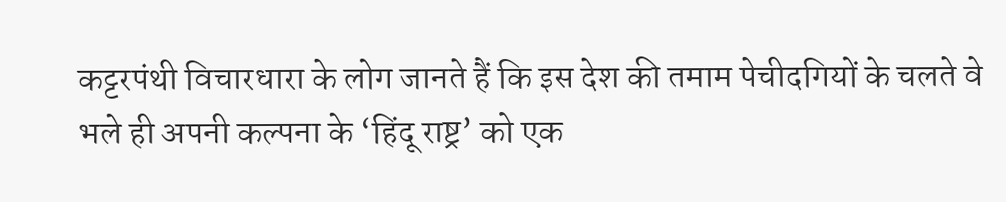कट्टरपंथी विचारधारा के लोग जानते हैं कि इस देश की तमाम पेचीदगियों के चलते वे भले ही अपनी कल्पना के ‘हिंदू राष्ट्र’ को एक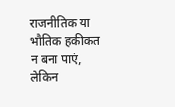राजनीतिक या भौतिक हकीकत न बना पाएं, लेकिन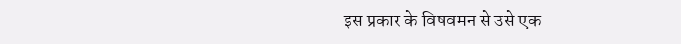इस प्रकार के विषवमन से उसे एक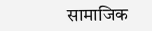सामाजिक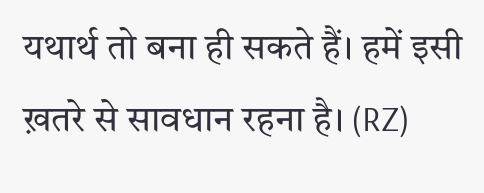यथार्थ तो बना ही सकते हैं। हमें इसी ख़तरे से सावधान रहना है। (RZ)